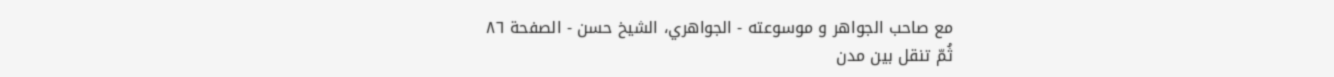مع صاحب الجواهر و موسوعته - الجواهري، الشيخ حسن - الصفحة ٨٦
ثُمّ تنقل بين مدن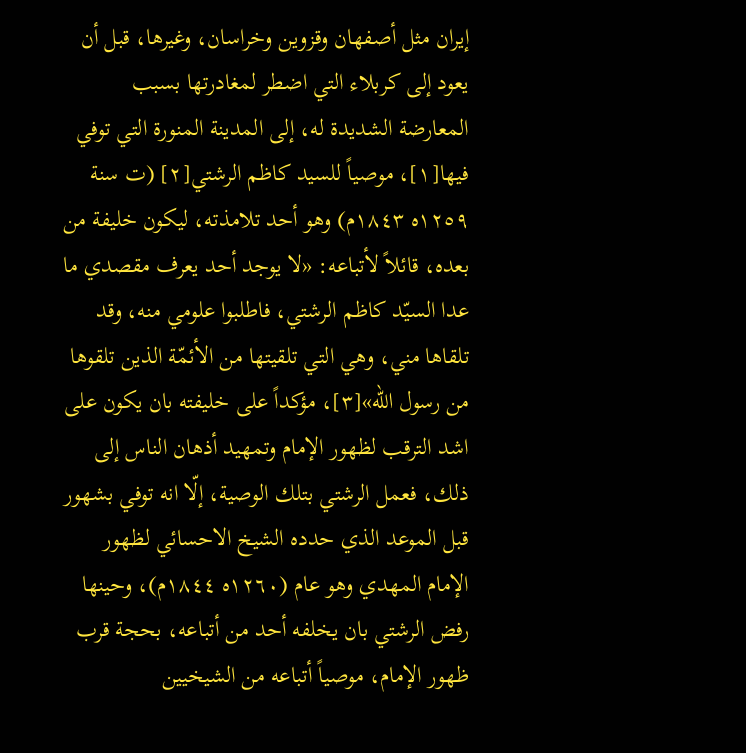إيران مثل أصفهان وقزوين وخراسان، وغيرها، قبل أن يعود إلى كربلاء التي اضطر لمغادرتها بسبب المعارضة الشديدة له، إلى المدينة المنورة التي توفي فيها[١]، موصياً للسيد كاظم الرشتي[٢] (ت سنة ١٢٥٩ه ١٨٤٣م) وهو أحد تلامذته، ليكون خليفة من بعده، قائلاً لأتباعه: «لا يوجد أحد يعرف مقصدي ما عدا السيّد كاظم الرشتي، فاطلبوا علومي منه، وقد تلقاها مني، وهي التي تلقيتها من الأئمّة الذين تلقوها من رسول الله»[٣]، مؤكداً على خليفته بان يكون على اشد الترقب لظهور الإمام وتمهيد أذهان الناس إلى ذلك، فعمل الرشتي بتلك الوصية، إلّا انه توفي بشهور قبل الموعد الذي حدده الشيخ الاحسائي لظهور الإمام المهدي وهو عام (١٢٦٠ه ١٨٤٤م)، وحينها رفض الرشتي بان يخلفه أحد من أتباعه، بحجة قرب ظهور الإمام، موصياً أتباعه من الشيخيين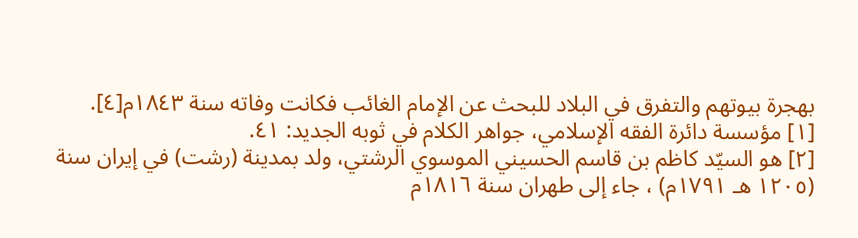بهجرة بيوتهم والتفرق في البلاد للبحث عن الإمام الغائب فكانت وفاته سنة ١٨٤٣م[٤].
[١] مؤسسة دائرة الفقه الإسلامي، جواهر الكلام في ثوبه الجديد: ٤١.
[٢] هو السيّد كاظم بن قاسم الحسيني الموسوي الرشتي، ولد بمدينة (رشت) في إيران سنة (١٢٠٥ هـ ١٧٩١م) ، جاء إلى طهران سنة ١٨١٦م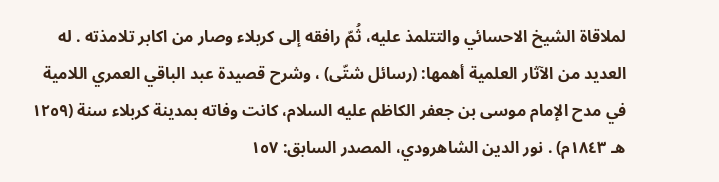لملاقاة الشيخ الاحسائي والتتلمذ عليه، ثُمّ رافقه إلى كربلاء وصار من اكابر تلامذته . له العديد من الآثار العلمية أهمها: (رسائل شتّى) ، وشرح قصيدة عبد الباقي العمري اللامية في مدح الإمام موسى بن جعفر الكاظم عليه السلام، كانت وفاته بمدينة كربلاء سنة (١٢٥٩ هـ ١٨٤٣م) . نور الدين الشاهرودي، المصدر السابق: ١٥٧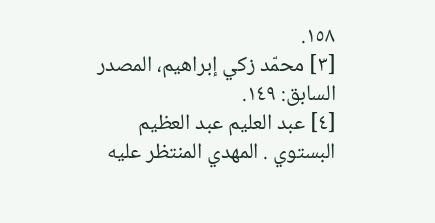١٥٨.
[٣] محمّد زكي إبراهيم، المصدر السابق: ١٤٩.
[٤] عبد العليم عبد العظيم البستوي . المهدي المنتظر عليه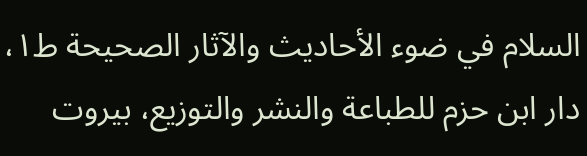السلام في ضوء الأحاديث والآثار الصحيحة ط١، دار ابن حزم للطباعة والنشر والتوزيع، بيروت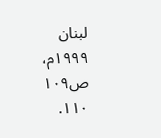لبنان ١٩٩٩م، ص١٠٩ ١١٠.